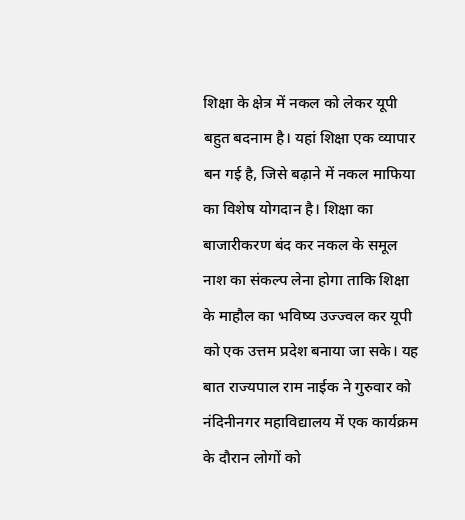शिक्षा के क्षेत्र में नकल को लेकर यूपी बहुत बदनाम है। यहां शिक्षा एक व्यापार बन गई है, जिसे बढ़ाने में नकल माफिया का विशेष योगदान है। शिक्षा का बाजारीकरण बंद कर नकल के समूल नाश का संकल्प लेना होगा ताकि शिक्षा के माहौल का भविष्य उज्ज्वल कर यूपी को एक उत्तम प्रदेश बनाया जा सके। यह बात राज्यपाल राम नाईक ने गुरुवार को नंदिनीनगर महाविद्यालय में एक कार्यक्रम के दौरान लोगों को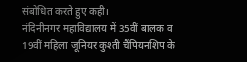संबोधित करते हुए कही।
नंदिनीनगर महाविद्यालय में 35वीं बालक व 19वीं महिला जूनियर कुश्ती चैंपियनशिप के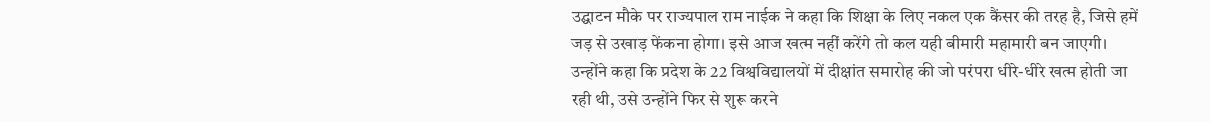उद्घाटन मौके पर राज्यपाल राम नाईक ने कहा कि शिक्षा के लिए नकल एक कैंसर की तरह है, जिसे हमें जड़ से उखाड़ फेंकना होगा। इसे आज खत्म नहीं करेंगे तो कल यही बीमारी महामारी बन जाएगी।
उन्होंने कहा कि प्रदेश के 22 विश्वविद्यालयों में दीक्षांत समारोह की जो परंपरा धीरे-धीरे खत्म होती जा रही थी, उसे उन्होंने फिर से शुरू करने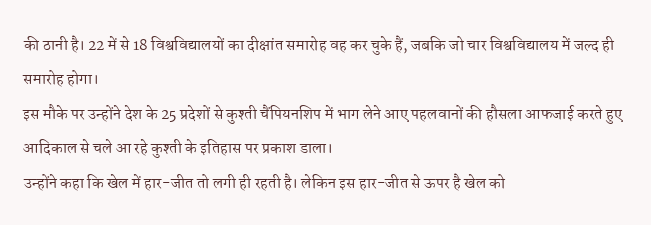की ठानी है। 22 में से 18 विश्वविद्यालयों का दीक्षांत समारोह वह कर चुके हैं, जबकि जो चार विश्वविद्यालय में जल्द ही समारोह होगा।
इस मौके पर उन्होंने देश के 25 प्रदेशों से कुश्ती चैंपियनशिप में भाग लेने आए पहलवानों की हौसला आफजाई करते हुए आदिकाल से चले आ रहे कुश्ती के इतिहास पर प्रकाश डाला।
उन्होंने कहा कि खेल में हार-जीत तो लगी ही रहती है। लेकिन इस हार-जीत से ऊपर है खेल को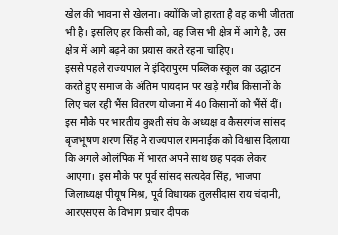खेल की भावना से खेलना। क्योंकि जो हारता है वह कभी जीतता भी है। इसलिए हर किसी को, वह जिस भी क्षेत्र में आगे है, उस क्षेत्र में आगे बढ़ने का प्रयास करते रहना चाहिए।
इससे पहले राज्यपाल ने इंदिरापुरम पब्लिक स्कूल का उद्घाटन करते हुए समाज के अंतिम पायदान पर खड़े गरीब किसानों के लिए चल रही भैंस वितरण योजना में 40 किसानों को भैंसें दीं।
इस मौके पर भारतीय कुश्ती संघ के अध्यक्ष व कैसरगंज सांसद बृजभूषण शरण सिंह ने राज्यपाल रामनाईक को विश्वास दिलाया कि अगले ओलंपिक में भारत अपने साथ छह पदक लेकर आएगा। इस मौके पर पूर्व सांसद सत्यदेव सिंह, भाजपा जिलाध्यक्ष पीयूष मिश्र, पूर्व विधायक तुलसीदास राय चंदानी, आरएसएस के विभाग प्रचार दीपक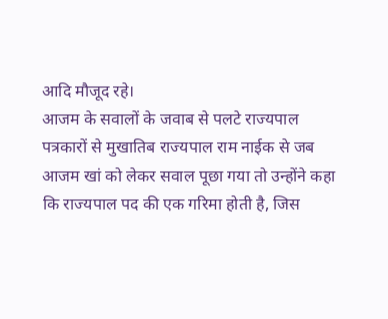आदि मौजूद रहे।
आजम के सवालों के जवाब से पलटे राज्यपाल
पत्रकारों से मुखातिब राज्यपाल राम नाईक से जब आजम खां को लेकर सवाल पूछा गया तो उन्होंने कहा कि राज्यपाल पद की एक गरिमा होती है, जिस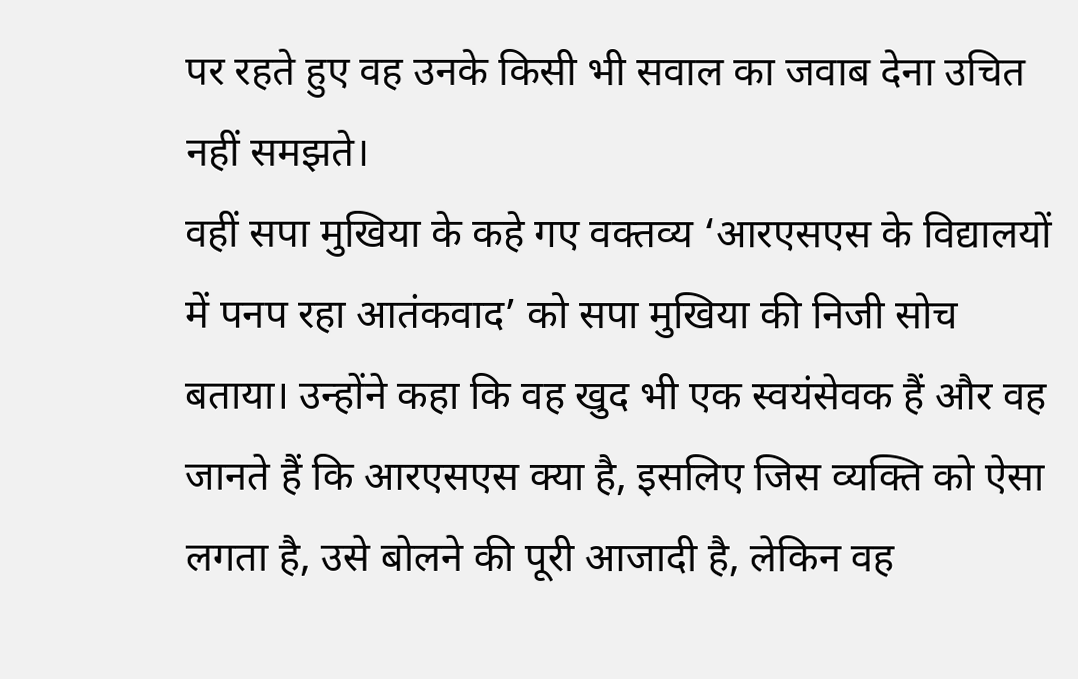पर रहते हुए वह उनके किसी भी सवाल का जवाब देना उचित नहीं समझते।
वहीं सपा मुखिया के कहे गए वक्तव्य ‘आरएसएस के विद्यालयों में पनप रहा आतंकवाद’ को सपा मुखिया की निजी सोच बताया। उन्होंने कहा कि वह खुद भी एक स्वयंसेवक हैं और वह जानते हैं कि आरएसएस क्या है, इसलिए जिस व्यक्ति को ऐसा लगता है, उसे बोलने की पूरी आजादी है, लेकिन वह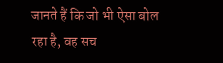जानते हैं कि जो भी ऐसा बोल रहा है, वह सच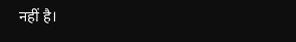नहीं है।